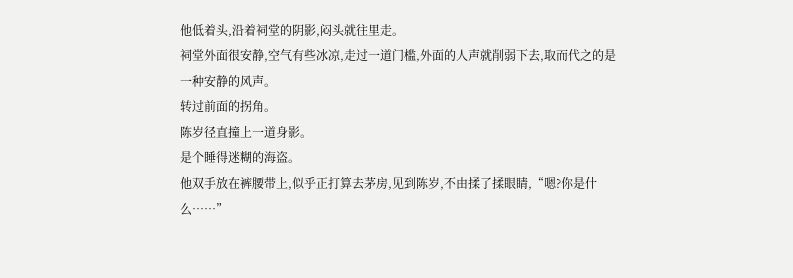他低着头,沿着祠堂的阴影,闷头就往里走。
祠堂外面很安静,空气有些冰凉,走过一道门槛,外面的人声就削弱下去,取而代之的是一种安静的风声。
转过前面的拐角。
陈岁径直撞上一道身影。
是个睡得迷糊的海盗。
他双手放在裤腰带上,似乎正打算去茅房,见到陈岁,不由揉了揉眼睛,“嗯?你是什么……”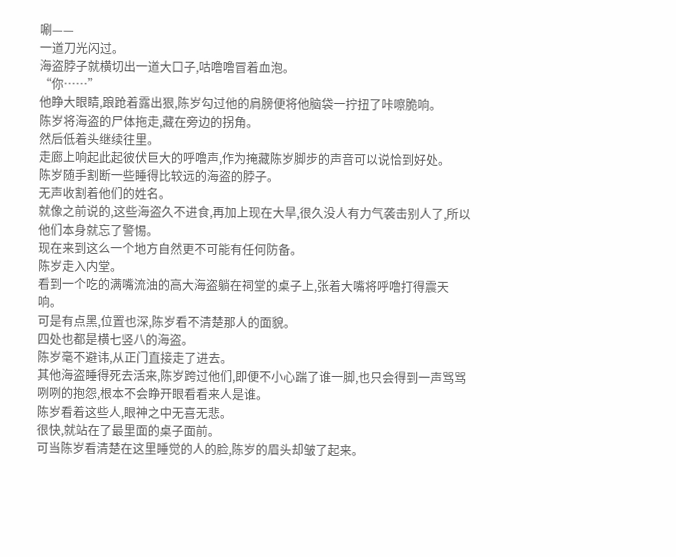唰——
一道刀光闪过。
海盗脖子就横切出一道大口子,咕噜噜冒着血泡。
“你……”
他睁大眼睛,踉跄着露出狠,陈岁勾过他的肩膀便将他脑袋一拧扭了咔嚓脆响。
陈岁将海盗的尸体拖走,藏在旁边的拐角。
然后低着头继续往里。
走廊上响起此起彼伏巨大的呼噜声,作为掩藏陈岁脚步的声音可以说恰到好处。
陈岁随手割断一些睡得比较远的海盗的脖子。
无声收割着他们的姓名。
就像之前说的,这些海盗久不进食,再加上现在大旱,很久没人有力气袭击别人了,所以他们本身就忘了警惕。
现在来到这么一个地方自然更不可能有任何防备。
陈岁走入内堂。
看到一个吃的满嘴流油的高大海盗躺在祠堂的桌子上,张着大嘴将呼噜打得震天响。
可是有点黑,位置也深,陈岁看不清楚那人的面貌。
四处也都是横七竖八的海盗。
陈岁毫不避讳,从正门直接走了进去。
其他海盗睡得死去活来,陈岁跨过他们,即便不小心踹了谁一脚,也只会得到一声骂骂咧咧的抱怨,根本不会睁开眼看看来人是谁。
陈岁看着这些人,眼神之中无喜无悲。
很快,就站在了最里面的桌子面前。
可当陈岁看清楚在这里睡觉的人的脸,陈岁的眉头却皱了起来。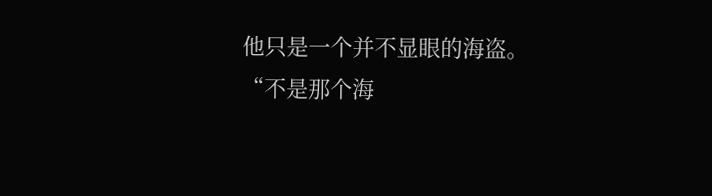他只是一个并不显眼的海盗。
“不是那个海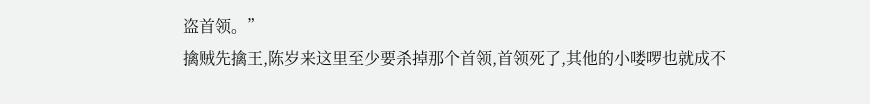盗首领。”
擒贼先擒王,陈岁来这里至少要杀掉那个首领,首领死了,其他的小喽啰也就成不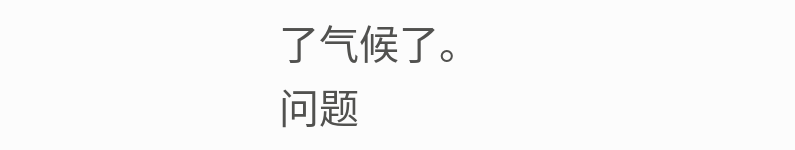了气候了。
问题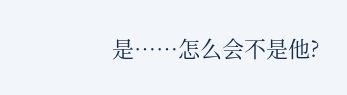是……怎么会不是他?